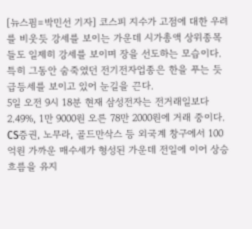[뉴스핌=박민선 기자] 코스피 지수가 고점에 대한 우려를 비웃듯 강세를 보이는 가운데 시가총액 상위종목들도 일제히 강세를 보이며 장을 선도하는 모습이다.
특히 그동안 숨죽였던 전기전자업종은 한을 푸는 듯 급등세를 보이고 있어 눈길을 끈다.
5일 오전 9시 18분 현재 삼성전자는 전거래일보다 2.49%, 1만 9000원 오른 78만 2000원에 거래 중이다.
CS증권, 노무라, 골드만삭스 등 외국계 창구에서 100억원 가까운 매수세가 형성된 가운데 전일에 이어 상승 흐름을 유지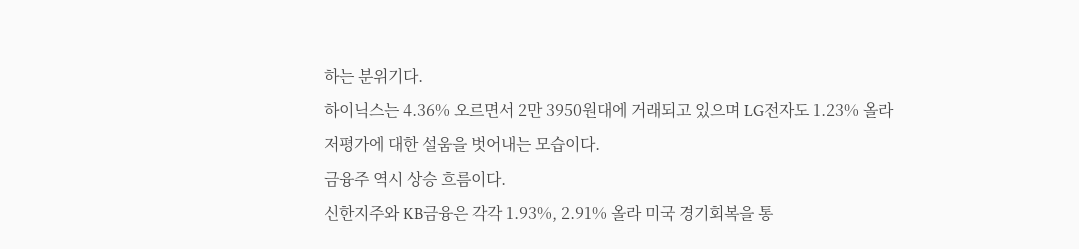하는 분위기다.
하이닉스는 4.36% 오르면서 2만 3950원대에 거래되고 있으며 LG전자도 1.23% 올라 저평가에 대한 설움을 벗어내는 모습이다.
금융주 역시 상승 흐름이다.
신한지주와 KB금융은 각각 1.93%, 2.91% 올라 미국 경기회복을 통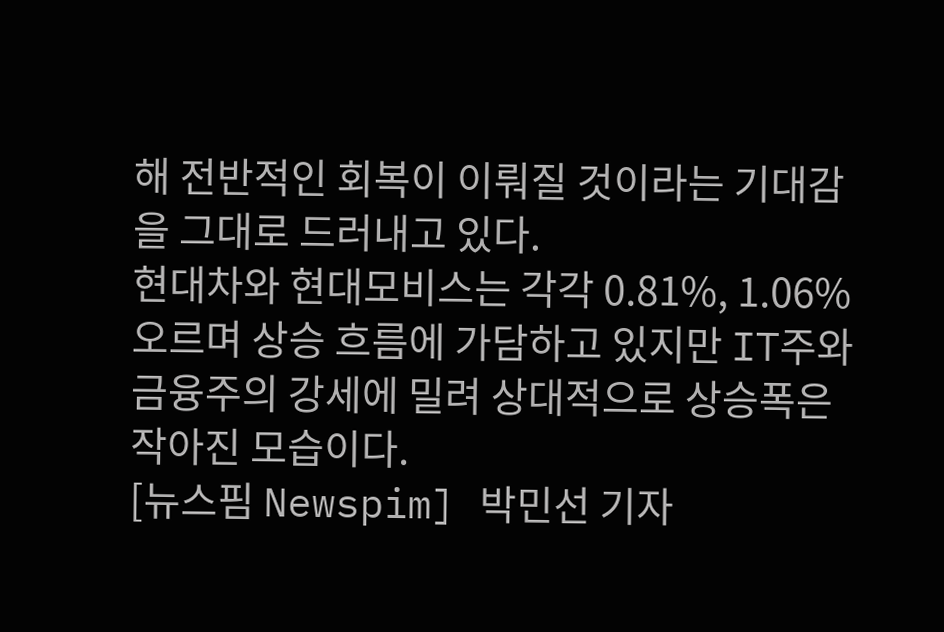해 전반적인 회복이 이뤄질 것이라는 기대감을 그대로 드러내고 있다.
현대차와 현대모비스는 각각 0.81%, 1.06% 오르며 상승 흐름에 가담하고 있지만 IT주와 금융주의 강세에 밀려 상대적으로 상승폭은 작아진 모습이다.
[뉴스핌 Newspim] 박민선 기자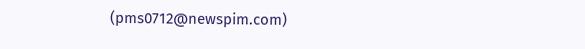(pms0712@newspim.com)